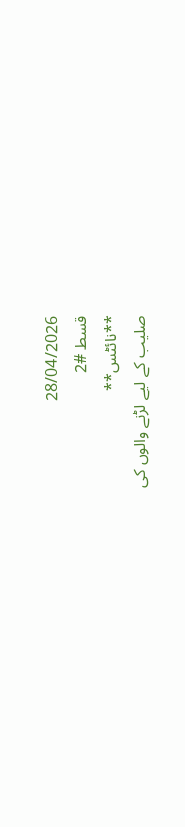28/04/2026
قسط #2
**نائٹس**
صلیب کے لیے لڑنے والوں کی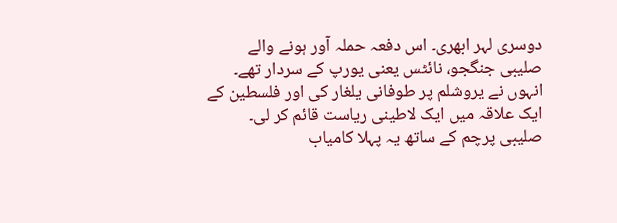دوسری لہر ابھری۔ اس دفعہ حملہ آور ہونے والے صلیبی جنگجو، نائٹس یعنی یورپ کے سردار تھے۔ انہوں نے یروشلم پر طوفانی یلغار کی اور فلسطین کے ایک علاقہ میں ایک لاطینی ریاست قائم کر لی۔ صلیبی پرچم کے ساتھ یہ پہلا کامیاب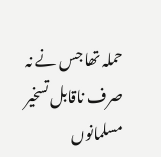حملہ تھا جس نے نہ صرف ناقابل تسخیر مسلمانوں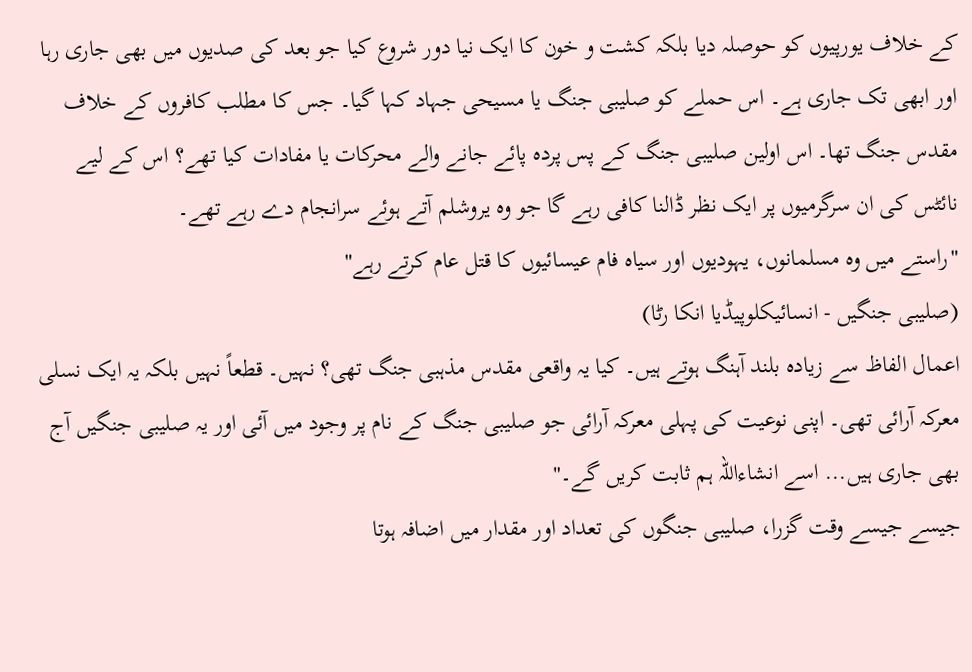کے خلاف یورپیوں کو حوصلہ دیا بلکہ کشت و خون کا ایک نیا دور شروع کیا جو بعد کی صدیوں میں بھی جاری رہا اور ابھی تک جاری ہے۔ اس حملے کو صلیبی جنگ یا مسیحی جہاد کہا گیا۔ جس کا مطلب کافروں کے خلاف مقدس جنگ تھا۔ اس اولین صلیبی جنگ کے پس پردہ پائے جانے والے محرکات یا مفادات کیا تھے؟ اس کے لیے نائٹس کی ان سرگرمیوں پر ایک نظر ڈالنا کافی رہے گا جو وہ یروشلم آتے ہوئے سرانجام دے رہے تھے۔
"راستے میں وہ مسلمانوں، یہودیوں اور سیاہ فام عیسائیوں کا قتل عام کرتے رہے"
(صلیبی جنگیں - انسائیکلوپیڈیا انکا رٹا)
اعمال الفاظ سے زیادہ بلند آہنگ ہوتے ہیں۔ کیا یہ واقعی مقدس مذہبی جنگ تھی؟ نہیں۔ قطعاً نہیں بلکہ یہ ایک نسلی معرکہ آرائی تھی۔ اپنی نوعیت کی پہلی معرکہ آرائی جو صلیبی جنگ کے نام پر وجود میں آئی اور یہ صلیبی جنگیں آج بھی جاری ہیں... اسے انشاءاللہ ہم ثابت کریں گے۔"
جیسے جیسے وقت گزرا، صلیبی جنگوں کی تعداد اور مقدار میں اضافہ ہوتا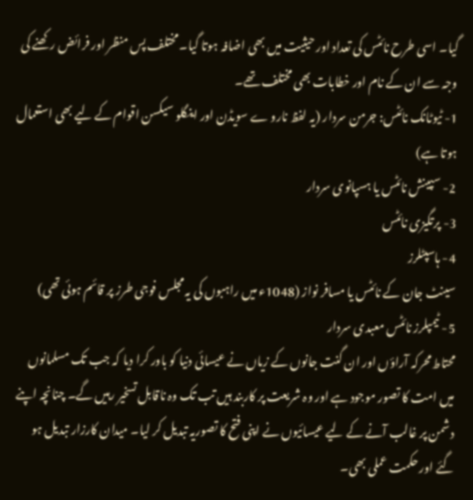گیا۔ اسی طرح نائٹس کی تعداد اور حیثیت میں بھی اضافہ ہوتا گیا۔ مختلف پس منظر اور فرائض رکھنے کی وجہ سے ان کے نام اور خطابات بھی مختلف تھے۔
1- ٹیوٹانک نائٹس: جرمن سردار (یہ لفظ نارو ے سویڈن اور اینگلو سیکسن اقوام کے لیے بھی استعمال ہوتا ہے)
2- سپینش نائٹس یا ہسپانوی سردار
3- پرتگیزی نائٹس
4- ہاسپٹلرز
سینٹ جان کے نائٹس یا مسافر نواز (1048ء میں راہبوں کی یہ مجلس فوجی طرز پر قائم ہوئی تھی)
5- ٹیمپلرز نائٹس معبدی سردار
محتاط محرکہ آراؤں اور ان گنت جانوں کے زیاں نے عیسائی دنیا کو باور کرا دیا کہ جب تک مسلمانوں میں امت کا تصور موجود ہے اور وہ شریعت پر کاربند ہیں تب تک وہ ناقابل تسخیر رہیں گے۔ چنانچہ اپنے دشمن پر غالب آنے کے لیے عیسائیوں نے اپنی فتح کا تصوریہ تبدیل کر لیا۔ میدان کارزار تبدیل ہو گئے اور حکمت عملی بھی۔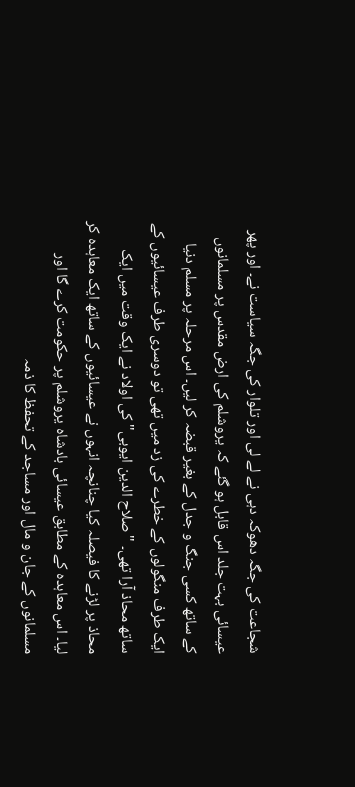شجاعت کی جگہ دھوکہ دہی نے لے لی اور تلوار کی جگہ سیاست نے۔ اور پھر عیسائی بہت جلد اس قابل ہو گئے کہ یروشلم کی ارض مقدس پر مسلمانوں کے ساتھ کسی جنگ و جدل کے بغیر قبضہ کر لیں۔ اس مرحلہ پر مسلم دنیا ایک طرف منگولوں کے خطرے کی زد میں تھی تو دوسری طرف عیسائیوں کے ساتھ محاذ آرا تھی۔ "صلاح الدین ایوبی" کی اولاد نے ایک وقت میں ایک محاذ پر لڑنے کا فیصلہ کیا چنانچہ انہوں نے عیسائیوں کے ساتھ ایک معاہدہ کر لیا۔ اس معاہدہ کے مطابق عیسائی بادشاہ یروشلم پر حکومت کرے گا اور مسلمانوں کے جان و مال اور مساجد کے تحفظ کا ذمہ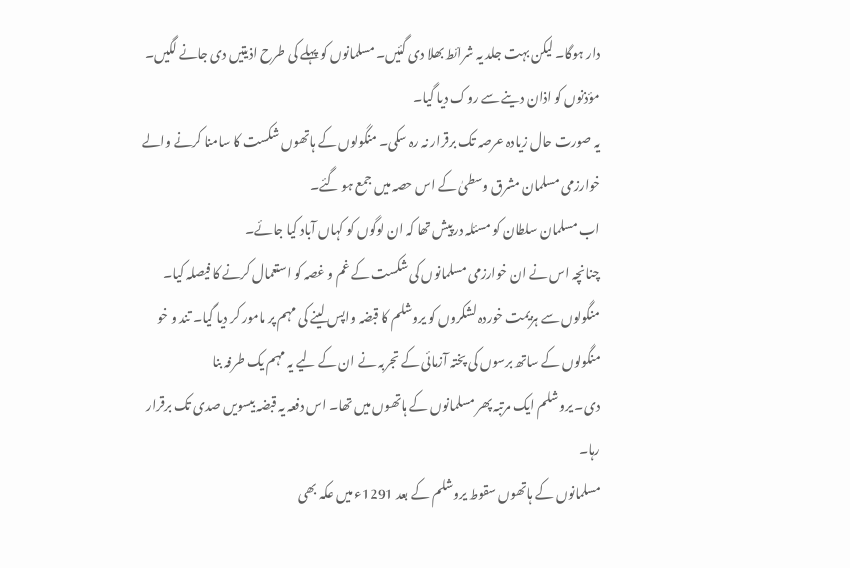دار ہوگا۔ لیکن بہت جلد یہ شرائط بھلا دی گئیں۔ مسلمانوں کو پہلے کی طرح اذیتیں دی جانے لگیں۔ مؤذنوں کو اذان دینے سے روک دیا گیا۔
یہ صورت حال زیادہ عرصہ تک برقرار نہ رہ سکی۔ منگولوں کے ہاتھوں شکست کا سامنا کرنے والے خوارزمی مسلمان مشرق وسطیٰ کے اس حصہ میں جمع ہو گئے۔
اب مسلمان سلطان کو مسئلہ درپیش تھا کہ ان لوگوں کو کہاں آباد کیا جائے۔
چنانچہ اس نے ان خوارزمی مسلمانوں کی شکست کے غم و غصہ کو استعمال کرنے کا فیصلہ کیا۔ منگولوں سے ہزیمت خوردہ لشکروں کو یروشلم کا قبضہ واپس لینے کی مہم پر مامور کر دیا گیا۔ تند و خو منگولوں کے ساتھ برسوں کی پختہ آزمائی کے تجربہ نے ان کے لیے یہ مہم یک طرفہ بنا
دی۔ یروشلم ایک مرتبہ پھر مسلمانوں کے ہاتھوں میں تھا۔ اس دفعہ یہ قبضہ بیسویں صدی تک برقرار رہا۔
مسلمانوں کے ہاتھوں سقوط یروشلم کے بعد 1291ء میں عکہ بھی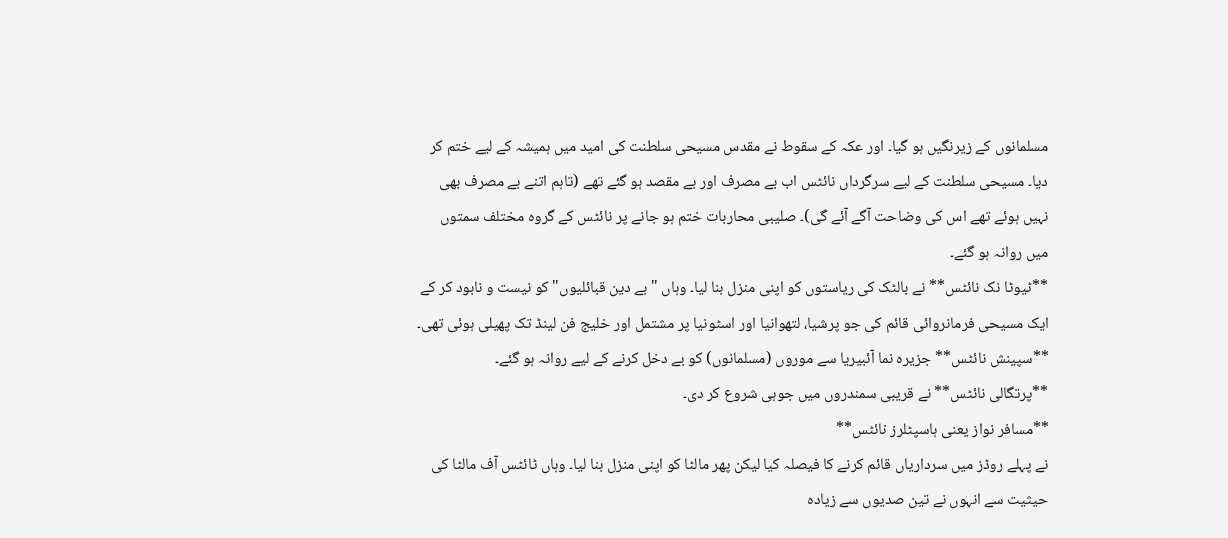مسلمانوں کے زیرنگیں ہو گیا۔ اور عکہ کے سقوط نے مقدس مسیحی سلطنت کی امید میں ہمیشہ کے لیے ختم کر دیا۔ مسیحی سلطنت کے لیے سرگرداں نائٹس اب بے مصرف اور بے مقصد ہو گئے تھے (تاہم اتنے بے مصرف بھی نہیں ہوئے تھے اس کی وضاحت آگے آئے گی)۔ صلیبی محاربات ختم ہو جانے پر نائٹس کے گروہ مختلف سمتوں میں روانہ ہو گئے۔
**ٹیوٹا نک نائٹس** نے بالٹک کی ریاستوں کو اپنی منزل بنا لیا۔ وہاں "بے دین قبائلیوں" کو نیست و نابود کر کے ایک مسیحی فرمانروائی قائم کی جو پرشیا، لتھوانیا اور اسٹونیا پر مشتمل اور خلیج فن لینڈ تک پھیلی ہوئی تھی۔
**سپینش نائٹس** جزیرہ نما آئبیریا سے موروں (مسلمانوں) کو بے دخل کرنے کے لیے روانہ ہو گئے۔
**پرتگالی نائٹس** نے قریبی سمندروں میں جوہی شروع کر دی۔
**مسافر نواز یعنی ہاسپٹلرز نائٹس**
نے پہلے روڈز میں سرداریاں قائم کرنے کا فیصلہ کیا لیکن پھر مالٹا کو اپنی منزل بنا لیا۔ وہاں ٹائٹس آف مالٹا کی حیثیت سے انہوں نے تین صدیوں سے زیادہ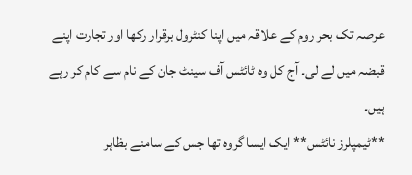عرصہ تک بحر روم کے علاقہ میں اپنا کنٹرول برقرار رکھا اور تجارت اپنے قبضہ میں لے لی۔ آج کل وہ ٹائٹس آف سینٹ جان کے نام سے کام کر رہے ہیں۔
**ٹیمپلرز نائٹس** ایک ایسا گروہ تھا جس کے سامنے بظاہر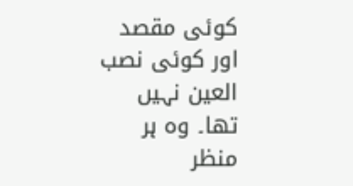کوئی مقصد اور کوئی نصب العین نہیں تھا۔ وہ ہر منظر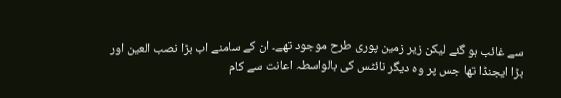سے غائب ہو گئے لیکن زیر زمین پوری طرح موجود تھے۔ ان کے سامنے اب بڑا نصب العین اور بڑا ایجنڈا تھا جس پر وہ دیگر نائٹس کی بالواسطہ اعانت سے کام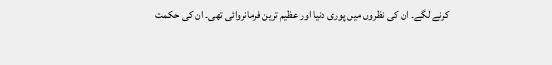کرنے لگے۔ ان کی نظروں میں پوری دنیا اور عظیم ترین فرمانروائی تھی۔ ان کی حکمت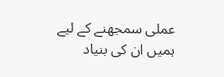عملی سمجھنے کے لیے ہمیں ان کی بنیاد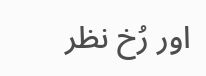اور رُخ نظر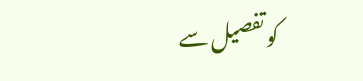کو تفصیل سے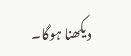دیکھنا ہوگا۔